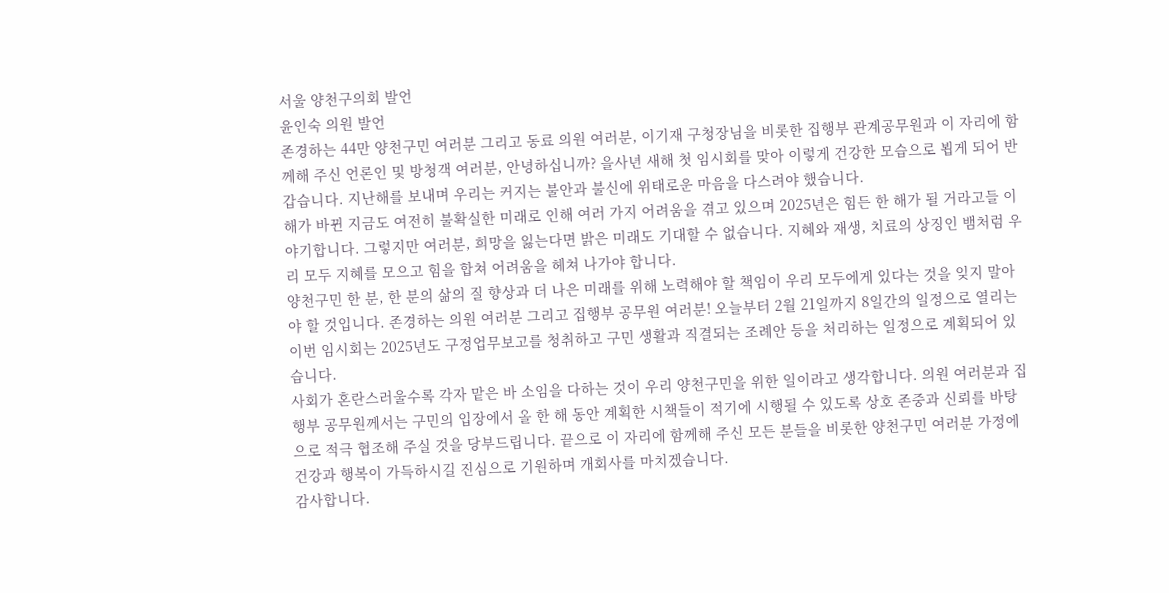서울 양천구의회 발언
윤인숙 의원 발언
존경하는 44만 양천구민 여러분 그리고 동료 의원 여러분, 이기재 구청장님을 비롯한 집행부 관계공무원과 이 자리에 함께해 주신 언론인 및 방청객 여러분, 안녕하십니까? 을사년 새해 첫 임시회를 맞아 이렇게 건강한 모습으로 뵙게 되어 반갑습니다. 지난해를 보내며 우리는 커지는 불안과 불신에 위태로운 마음을 다스려야 했습니다.
해가 바뀐 지금도 여전히 불확실한 미래로 인해 여러 가지 어려움을 겪고 있으며 2025년은 힘든 한 해가 될 거라고들 이야기합니다. 그렇지만 여러분, 희망을 잃는다면 밝은 미래도 기대할 수 없습니다. 지혜와 재생, 치료의 상징인 뱀처럼 우리 모두 지혜를 모으고 힘을 합쳐 어려움을 헤쳐 나가야 합니다.
양천구민 한 분, 한 분의 삶의 질 향상과 더 나은 미래를 위해 노력해야 할 책임이 우리 모두에게 있다는 것을 잊지 말아야 할 것입니다. 존경하는 의원 여러분 그리고 집행부 공무원 여러분! 오늘부터 2월 21일까지 8일간의 일정으로 열리는 이번 임시회는 2025년도 구정업무보고를 청취하고 구민 생활과 직결되는 조례안 등을 처리하는 일정으로 계획되어 있습니다.
사회가 혼란스러울수록 각자 맡은 바 소임을 다하는 것이 우리 양천구민을 위한 일이라고 생각합니다. 의원 여러분과 집행부 공무원께서는 구민의 입장에서 올 한 해 동안 계획한 시책들이 적기에 시행될 수 있도록 상호 존중과 신뢰를 바탕으로 적극 협조해 주실 것을 당부드립니다. 끝으로 이 자리에 함께해 주신 모든 분들을 비롯한 양천구민 여러분 가정에 건강과 행복이 가득하시길 진심으로 기원하며 개회사를 마치겠습니다.
감사합니다.